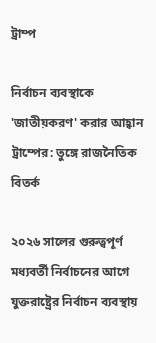ট্রাম্প

নির্বাচন ব্যবস্থাকে 'জাতীয়করণ' করার আহ্বান ট্রাম্পের: তুঙ্গে রাজনৈতিক বিতর্ক

২০২৬ সালের গুরুত্বপূর্ণ মধ্যবর্তী নির্বাচনের আগে যুক্তরাষ্ট্রের নির্বাচন ব্যবস্থায়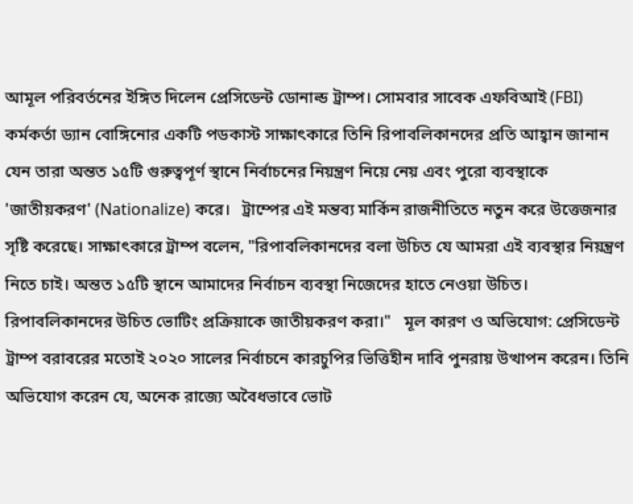আমূল পরিবর্তনের ইঙ্গিত দিলেন প্রেসিডেন্ট ডোনাল্ড ট্রাম্প। সোমবার সাবেক এফবিআই (FBI) কর্মকর্তা ড্যান বোঙ্গিনোর একটি পডকাস্ট সাক্ষাৎকারে তিনি রিপাবলিকানদের প্রতি আহ্বান জানান যেন তারা অন্তত ১৫টি গুরুত্বপূর্ণ স্থানে নির্বাচনের নিয়ন্ত্রণ নিয়ে নেয় এবং পুরো ব্যবস্থাকে 'জাতীয়করণ' (Nationalize) করে।   ট্রাম্পের এই মন্তব্য মার্কিন রাজনীতিতে নতুন করে উত্তেজনার সৃষ্টি করেছে। সাক্ষাৎকারে ট্রাম্প বলেন, "রিপাবলিকানদের বলা উচিত যে আমরা এই ব্যবস্থার নিয়ন্ত্রণ নিতে চাই। অন্তত ১৫টি স্থানে আমাদের নির্বাচন ব্যবস্থা নিজেদের হাতে নেওয়া উচিত। রিপাবলিকানদের উচিত ভোটিং প্রক্রিয়াকে জাতীয়করণ করা।"   মূল কারণ ও অভিযোগ: প্রেসিডেন্ট ট্রাম্প বরাবরের মতোই ২০২০ সালের নির্বাচনে কারচুপির ভিত্তিহীন দাবি পুনরায় উত্থাপন করেন। তিনি অভিযোগ করেন যে, অনেক রাজ্যে অবৈধভাবে ভোট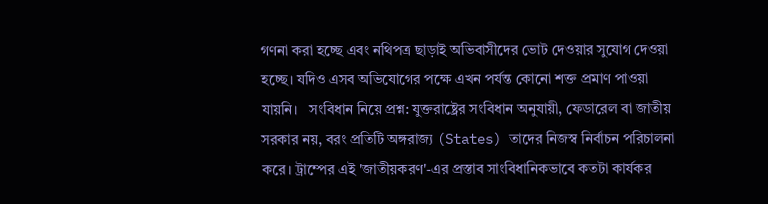গণনা করা হচ্ছে এবং নথিপত্র ছাড়াই অভিবাসীদের ভোট দেওয়ার সুযোগ দেওয়া হচ্ছে। যদিও এসব অভিযোগের পক্ষে এখন পর্যন্ত কোনো শক্ত প্রমাণ পাওয়া যায়নি।   সংবিধান নিয়ে প্রশ্ন: যুক্তরাষ্ট্রের সংবিধান অনুযায়ী, ফেডারেল বা জাতীয় সরকার নয়, বরং প্রতিটি অঙ্গরাজ্য (States) তাদের নিজস্ব নির্বাচন পরিচালনা করে। ট্রাম্পের এই 'জাতীয়করণ'-এর প্রস্তাব সাংবিধানিকভাবে কতটা কার্যকর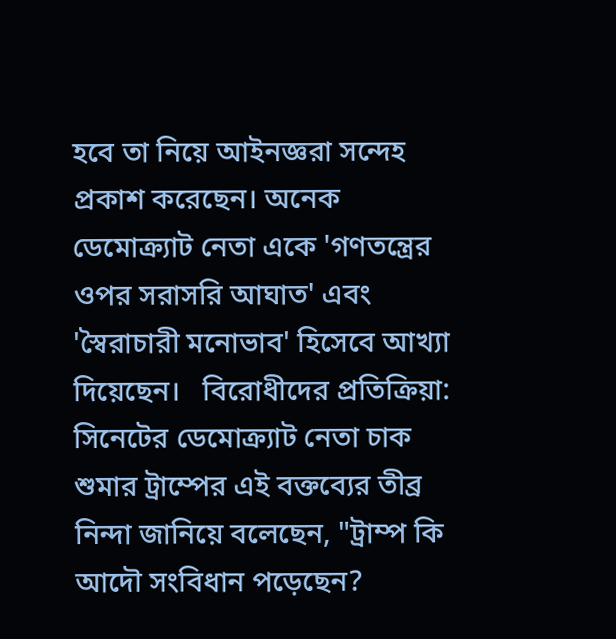হবে তা নিয়ে আইনজ্ঞরা সন্দেহ প্রকাশ করেছেন। অনেক ডেমোক্র্যাট নেতা একে 'গণতন্ত্রের ওপর সরাসরি আঘাত' এবং 'স্বৈরাচারী মনোভাব' হিসেবে আখ্যা দিয়েছেন।   বিরোধীদের প্রতিক্রিয়া: সিনেটের ডেমোক্র্যাট নেতা চাক শুমার ট্রাম্পের এই বক্তব্যের তীব্র নিন্দা জানিয়ে বলেছেন, "ট্রাম্প কি আদৌ সংবিধান পড়েছেন?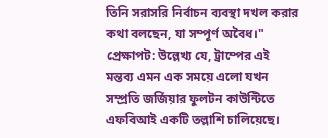তিনি সরাসরি নির্বাচন ব্যবস্থা দখল করার কথা বলছেন, যা সম্পূর্ণ অবৈধ।"   প্রেক্ষাপট: উল্লেখ্য যে, ট্রাম্পের এই মন্তব্য এমন এক সময়ে এলো যখন সম্প্রতি জর্জিয়ার ফুলটন কাউন্টিতে এফবিআই একটি তল্লাশি চালিয়েছে।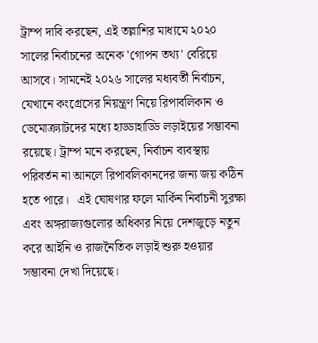ট্রাম্প দাবি করছেন, এই তল্লাশির মাধ্যমে ২০২০ সালের নির্বাচনের অনেক 'গোপন তথ্য' বেরিয়ে আসবে। সামনেই ২০২৬ সালের মধ্যবর্তী নির্বাচন, যেখানে কংগ্রেসের নিয়ন্ত্রণ নিয়ে রিপাবলিকান ও ডেমোক্র্যাটদের মধ্যে হাড্ডাহাড্ডি লড়াইয়ের সম্ভাবনা রয়েছে। ট্রাম্প মনে করছেন, নির্বাচন ব্যবস্থায় পরিবর্তন না আনলে রিপাবলিকানদের জন্য জয় কঠিন হতে পারে।   এই ঘোষণার ফলে মার্কিন নির্বাচনী সুরক্ষা এবং অঙ্গরাজ্যগুলোর অধিকার নিয়ে দেশজুড়ে নতুন করে আইনি ও রাজনৈতিক লড়াই শুরু হওয়ার সম্ভাবনা দেখা দিয়েছে।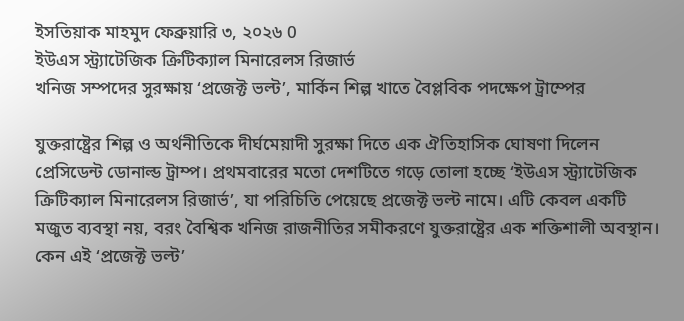ইসতিয়াক মাহমুদ ফেব্রুয়ারি ৩, ২০২৬ 0
ইউএস স্ট্র্যাটেজিক ক্রিটিক্যাল মিনারেলস রিজার্ভ
খনিজ সম্পদের সুরক্ষায় ‘প্রজেক্ট ভল্ট’, মার্কিন শিল্প খাতে বৈপ্লবিক পদক্ষেপ ট্রাম্পের

যুক্তরাষ্ট্রের শিল্প ও অর্থনীতিকে দীর্ঘমেয়াদী সুরক্ষা দিতে এক ঐতিহাসিক ঘোষণা দিলেন প্রেসিডেন্ট ডোনাল্ড ট্রাম্প। প্রথমবারের মতো দেশটিতে গড়ে তোলা হচ্ছে ‘ইউএস স্ট্র্যাটেজিক ক্রিটিক্যাল মিনারেলস রিজার্ভ’, যা পরিচিতি পেয়েছে প্রজেক্ট ভল্ট নামে। এটি কেবল একটি মজুত ব্যবস্থা নয়, বরং বৈশ্বিক খনিজ রাজনীতির সমীকরণে যুক্তরাষ্ট্রের এক শক্তিশালী অবস্থান।   কেন এই ‘প্রজেক্ট ভল্ট’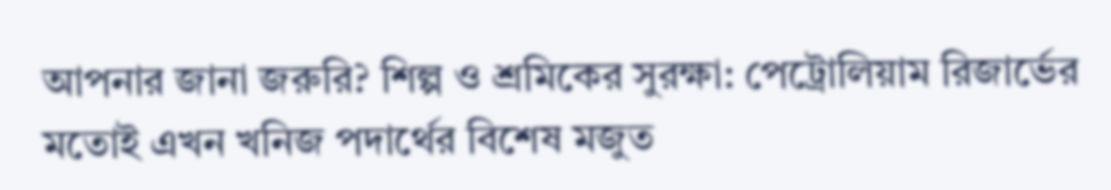আপনার জানা জরুরি? শিল্প ও শ্রমিকের সুরক্ষা: পেট্রোলিয়াম রিজার্ভের মতোই এখন খনিজ পদার্থের বিশেষ মজুত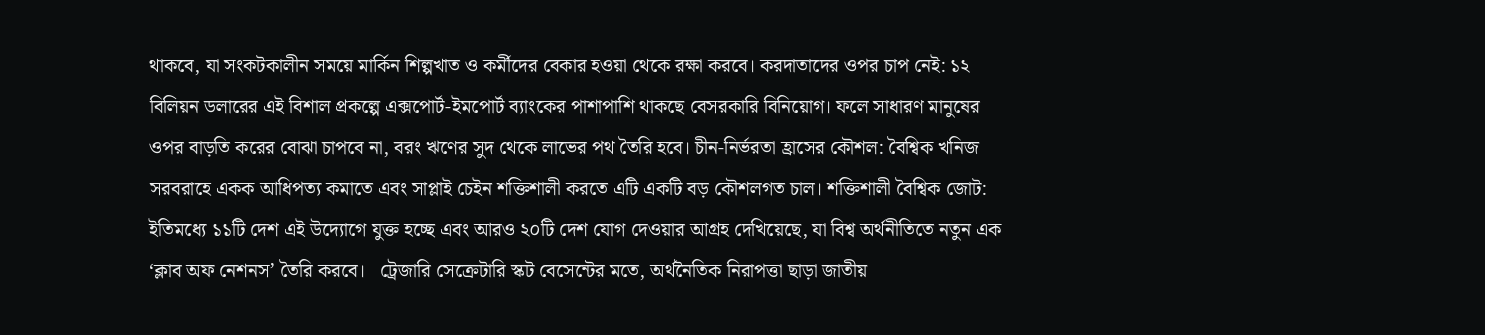থাকবে, যা সংকটকালীন সময়ে মার্কিন শিল্পখাত ও কর্মীদের বেকার হওয়া থেকে রক্ষা করবে। করদাতাদের ওপর চাপ নেই: ১২ বিলিয়ন ডলারের এই বিশাল প্রকল্পে এক্সপোর্ট-ইমপোর্ট ব্যাংকের পাশাপাশি থাকছে বেসরকারি বিনিয়োগ। ফলে সাধারণ মানুষের ওপর বাড়তি করের বোঝা চাপবে না, বরং ঋণের সুদ থেকে লাভের পথ তৈরি হবে। চীন-নির্ভরতা হ্রাসের কৌশল: বৈশ্বিক খনিজ সরবরাহে একক আধিপত্য কমাতে এবং সাপ্লাই চেইন শক্তিশালী করতে এটি একটি বড় কৌশলগত চাল। শক্তিশালী বৈশ্বিক জোট: ইতিমধ্যে ১১টি দেশ এই উদ্যোগে যুক্ত হচ্ছে এবং আরও ২০টি দেশ যোগ দেওয়ার আগ্রহ দেখিয়েছে, যা বিশ্ব অর্থনীতিতে নতুন এক ‘ক্লাব অফ নেশনস’ তৈরি করবে।   ট্রেজারি সেক্রেটারি স্কট বেসেন্টের মতে, অর্থনৈতিক নিরাপত্তা ছাড়া জাতীয়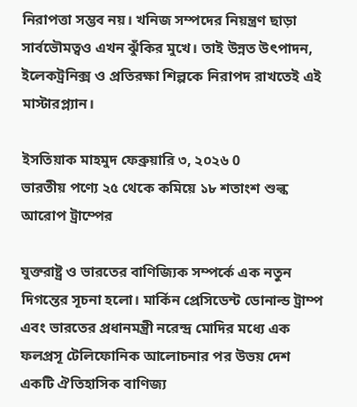নিরাপত্তা সম্ভব নয়। খনিজ সম্পদের নিয়ন্ত্রণ ছাড়া সার্বভৌমত্বও এখন ঝুঁকির মুখে। তাই উন্নত উৎপাদন, ইলেকট্রনিক্স ও প্রতিরক্ষা শিল্পকে নিরাপদ রাখতেই এই মাস্টারপ্ল্যান।

ইসতিয়াক মাহমুদ ফেব্রুয়ারি ৩, ২০২৬ 0
ভারতীয় পণ্যে ২৫ থেকে কমিয়ে ১৮ শতাংশ শুল্ক আরোপ ট্রাম্পের

যুক্তরাষ্ট্র ও ভারতের বাণিজ্যিক সম্পর্কে এক নতুন দিগন্তের সূচনা হলো। মার্কিন প্রেসিডেন্ট ডোনাল্ড ট্রাম্প এবং ভারতের প্রধানমন্ত্রী নরেন্দ্র মোদির মধ্যে এক ফলপ্রসূ টেলিফোনিক আলোচনার পর উভয় দেশ একটি ঐতিহাসিক বাণিজ্য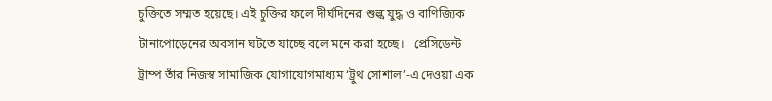চুক্তিতে সম্মত হয়েছে। এই চুক্তির ফলে দীর্ঘদিনের শুল্ক যুদ্ধ ও বাণিজ্যিক টানাপোড়েনের অবসান ঘটতে যাচ্ছে বলে মনে করা হচ্ছে।   প্রেসিডেন্ট ট্রাম্প তাঁর নিজস্ব সামাজিক যোগাযোগমাধ্যম ‘ট্রুথ সোশাল’-এ দেওয়া এক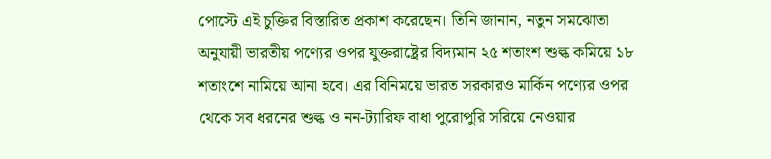পোস্টে এই চুক্তির বিস্তারিত প্রকাশ করেছেন। তিনি জানান, নতুন সমঝোতা অনুযায়ী ভারতীয় পণ্যের ওপর যুক্তরাষ্ট্রের বিদ্যমান ২৫ শতাংশ শুল্ক কমিয়ে ১৮ শতাংশে নামিয়ে আনা হবে। এর বিনিময়ে ভারত সরকারও মার্কিন পণ্যের ওপর থেকে সব ধরনের শুল্ক ও নন-ট্যারিফ বাধা পুরোপুরি সরিয়ে নেওয়ার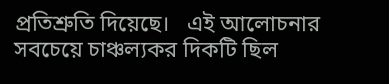প্রতিশ্রুতি দিয়েছে।   এই আলোচনার সবচেয়ে চাঞ্চল্যকর দিকটি ছিল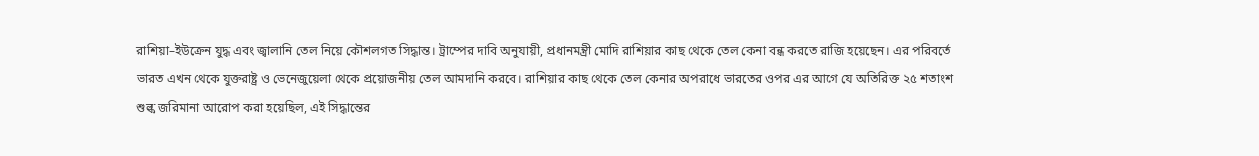রাশিয়া–ইউক্রেন যুদ্ধ এবং জ্বালানি তেল নিয়ে কৌশলগত সিদ্ধান্ত। ট্রাম্পের দাবি অনুযায়ী, প্রধানমন্ত্রী মোদি রাশিয়ার কাছ থেকে তেল কেনা বন্ধ করতে রাজি হয়েছেন। এর পরিবর্তে ভারত এখন থেকে যুক্তরাষ্ট্র ও ভেনেজুয়েলা থেকে প্রয়োজনীয় তেল আমদানি করবে। রাশিয়ার কাছ থেকে তেল কেনার অপরাধে ভারতের ওপর এর আগে যে অতিরিক্ত ২৫ শতাংশ শুল্ক জরিমানা আরোপ করা হয়েছিল, এই সিদ্ধান্তের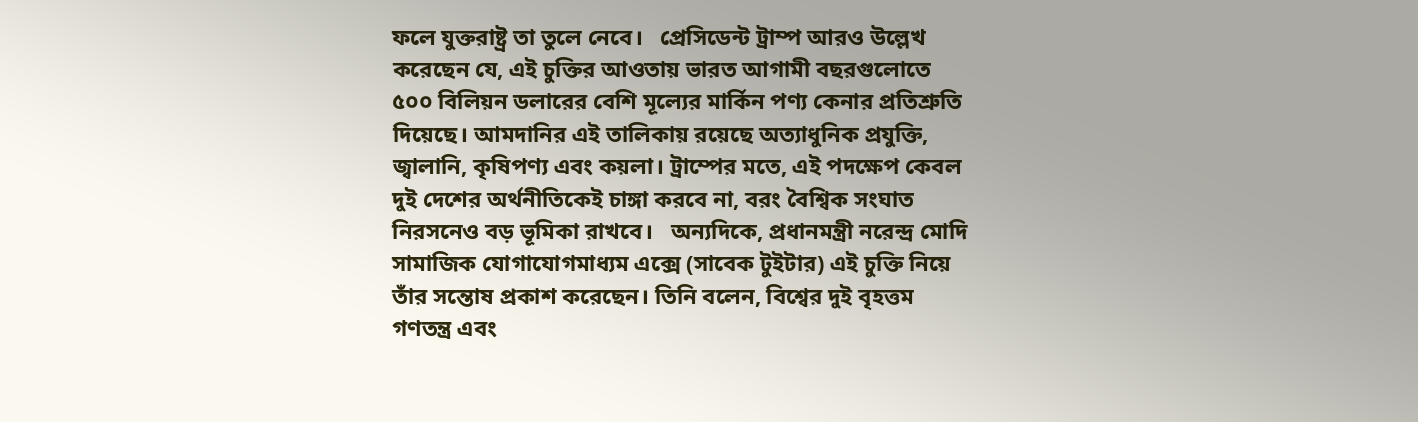ফলে যুক্তরাষ্ট্র তা তুলে নেবে।   প্রেসিডেন্ট ট্রাম্প আরও উল্লেখ করেছেন যে, এই চুক্তির আওতায় ভারত আগামী বছরগুলোতে ৫০০ বিলিয়ন ডলারের বেশি মূল্যের মার্কিন পণ্য কেনার প্রতিশ্রুতি দিয়েছে। আমদানির এই তালিকায় রয়েছে অত্যাধুনিক প্রযুক্তি, জ্বালানি, কৃষিপণ্য এবং কয়লা। ট্রাম্পের মতে, এই পদক্ষেপ কেবল দুই দেশের অর্থনীতিকেই চাঙ্গা করবে না, বরং বৈশ্বিক সংঘাত নিরসনেও বড় ভূমিকা রাখবে।   অন্যদিকে, প্রধানমন্ত্রী নরেন্দ্র মোদি সামাজিক যোগাযোগমাধ্যম এক্সে (সাবেক টুইটার) এই চুক্তি নিয়ে তাঁর সন্তোষ প্রকাশ করেছেন। তিনি বলেন, বিশ্বের দুই বৃহত্তম গণতন্ত্র এবং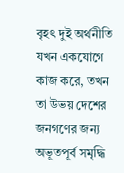বৃহৎ দুই অর্থনীতি যখন একযোগে কাজ করে, তখন তা উভয় দেশের জনগণের জন্য অভূতপূর্ব সমৃদ্ধি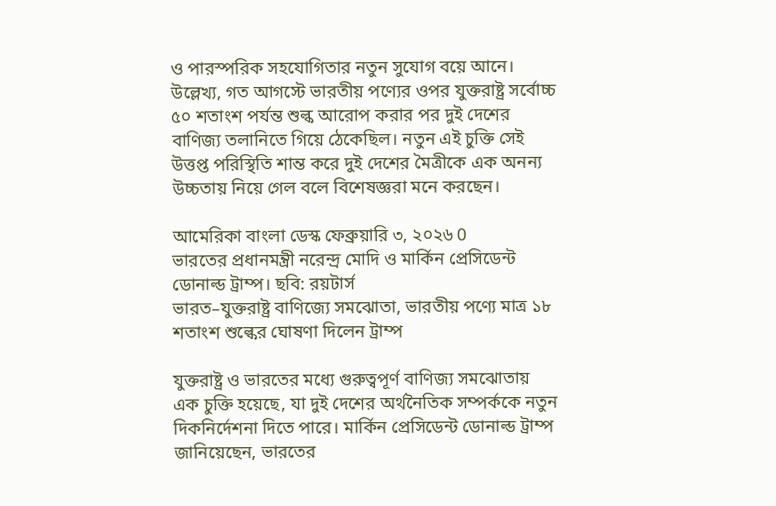ও পারস্পরিক সহযোগিতার নতুন সুযোগ বয়ে আনে।   উল্লেখ্য, গত আগস্টে ভারতীয় পণ্যের ওপর যুক্তরাষ্ট্র সর্বোচ্চ ৫০ শতাংশ পর্যন্ত শুল্ক আরোপ করার পর দুই দেশের বাণিজ্য তলানিতে গিয়ে ঠেকেছিল। নতুন এই চুক্তি সেই উত্তপ্ত পরিস্থিতি শান্ত করে দুই দেশের মৈত্রীকে এক অনন্য উচ্চতায় নিয়ে গেল বলে বিশেষজ্ঞরা মনে করছেন।

আমেরিকা বাংলা ডেস্ক ফেব্রুয়ারি ৩, ২০২৬ 0
ভারতের প্রধানমন্ত্রী নরেন্দ্র মোদি ও মার্কিন প্রেসিডেন্ট ডোনাল্ড ট্রাম্প। ছবি: রয়টার্স
ভারত–যুক্তরাষ্ট্র বাণিজ্যে সমঝোতা, ভারতীয় পণ্যে মাত্র ১৮ শতাংশ শুল্কের ঘোষণা দিলেন ট্রাম্প

যুক্তরাষ্ট্র ও ভারতের মধ্যে গুরুত্বপূর্ণ বাণিজ্য সমঝোতায় এক চুক্তি হয়েছে, যা দুই দেশের অর্থনৈতিক সম্পর্ককে নতুন দিকনির্দেশনা দিতে পারে। মার্কিন প্রেসিডেন্ট ডোনাল্ড ট্রাম্প জানিয়েছেন, ভারতের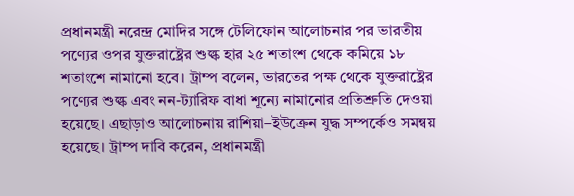প্রধানমন্ত্রী নরেন্দ্র মোদির সঙ্গে টেলিফোন আলোচনার পর ভারতীয় পণ্যের ওপর যুক্তরাষ্ট্রের শুল্ক হার ২৫ শতাংশ থেকে কমিয়ে ১৮ শতাংশে নামানো হবে। ট্রাম্প বলেন, ভারতের পক্ষ থেকে যুক্তরাষ্ট্রের পণ্যের শুল্ক এবং নন-ট্যারিফ বাধা শূন্যে নামানোর প্রতিশ্রুতি দেওয়া হয়েছে। এছাড়াও আলোচনায় রাশিয়া–ইউক্রেন যুদ্ধ সম্পর্কেও সমন্বয় হয়েছে। ট্রাম্প দাবি করেন, প্রধানমন্ত্রী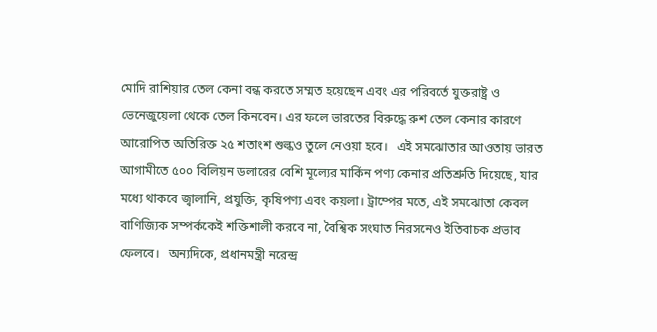মোদি রাশিয়ার তেল কেনা বন্ধ করতে সম্মত হয়েছেন এবং এর পরিবর্তে যুক্তরাষ্ট্র ও ভেনেজুয়েলা থেকে তেল কিনবেন। এর ফলে ভারতের বিরুদ্ধে রুশ তেল কেনার কারণে আরোপিত অতিরিক্ত ২৫ শতাংশ শুল্কও তুলে নেওয়া হবে।   এই সমঝোতার আওতায় ভারত আগামীতে ৫০০ বিলিয়ন ডলারের বেশি মূল্যের মার্কিন পণ্য কেনার প্রতিশ্রুতি দিয়েছে, যার মধ্যে থাকবে জ্বালানি, প্রযুক্তি, কৃষিপণ্য এবং কয়লা। ট্রাম্পের মতে, এই সমঝোতা কেবল বাণিজ্যিক সম্পর্ককেই শক্তিশালী করবে না, বৈশ্বিক সংঘাত নিরসনেও ইতিবাচক প্রভাব ফেলবে।   অন্যদিকে, প্রধানমন্ত্রী নরেন্দ্র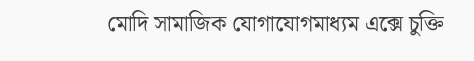মোদি সামাজিক যোগাযোগমাধ্যম এক্সে চুক্তি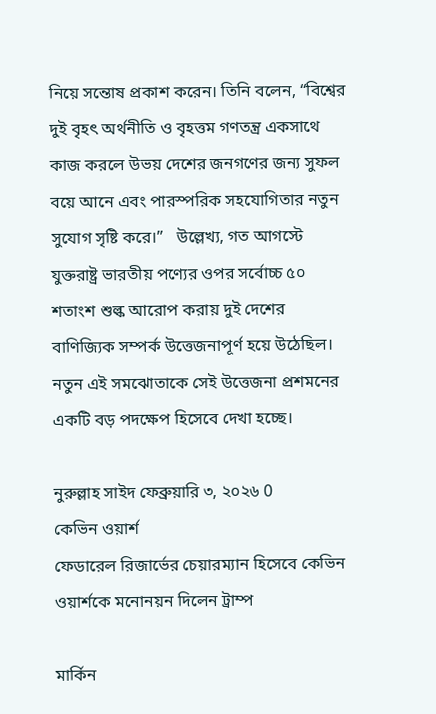নিয়ে সন্তোষ প্রকাশ করেন। তিনি বলেন, “বিশ্বের দুই বৃহৎ অর্থনীতি ও বৃহত্তম গণতন্ত্র একসাথে কাজ করলে উভয় দেশের জনগণের জন্য সুফল বয়ে আনে এবং পারস্পরিক সহযোগিতার নতুন সুযোগ সৃষ্টি করে।”   উল্লেখ্য, গত আগস্টে যুক্তরাষ্ট্র ভারতীয় পণ্যের ওপর সর্বোচ্চ ৫০ শতাংশ শুল্ক আরোপ করায় দুই দেশের বাণিজ্যিক সম্পর্ক উত্তেজনাপূর্ণ হয়ে উঠেছিল। নতুন এই সমঝোতাকে সেই উত্তেজনা প্রশমনের একটি বড় পদক্ষেপ হিসেবে দেখা হচ্ছে।

নুরুল্লাহ সাইদ ফেব্রুয়ারি ৩, ২০২৬ 0
কেভিন ওয়ার্শ
ফেডারেল রিজার্ভের চেয়ারম্যান হিসেবে কেভিন ওয়ার্শকে মনোনয়ন দিলেন ট্রাম্প

মার্কিন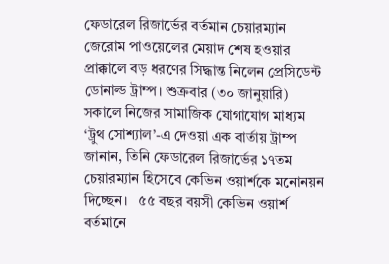ফেডারেল রিজার্ভের বর্তমান চেয়ারম্যান জেরোম পাওয়েলের মেয়াদ শেষ হওয়ার প্রাক্কালে বড় ধরণের সিদ্ধান্ত নিলেন প্রেসিডেন্ট ডোনাল্ড ট্রাম্প। শুক্রবার (৩০ জানুয়ারি) সকালে নিজের সামাজিক যোগাযোগ মাধ্যম ‘ট্রুথ সোশ্যাল’-এ দেওয়া এক বার্তায় ট্রাম্প জানান, তিনি ফেডারেল রিজার্ভের ১৭তম চেয়ারম্যান হিসেবে কেভিন ওয়ার্শকে মনোনয়ন দিচ্ছেন।   ৫৫ বছর বয়সী কেভিন ওয়ার্শ বর্তমানে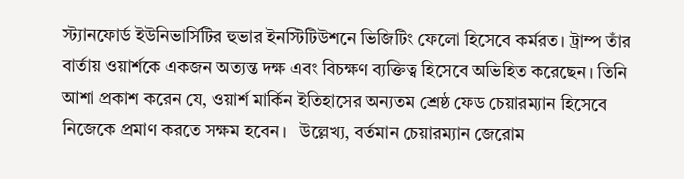স্ট্যানফোর্ড ইউনিভার্সিটির হুভার ইনস্টিটিউশনে ভিজিটিং ফেলো হিসেবে কর্মরত। ট্রাম্প তাঁর বার্তায় ওয়ার্শকে একজন অত্যন্ত দক্ষ এবং বিচক্ষণ ব্যক্তিত্ব হিসেবে অভিহিত করেছেন। তিনি আশা প্রকাশ করেন যে, ওয়ার্শ মার্কিন ইতিহাসের অন্যতম শ্রেষ্ঠ ফেড চেয়ারম্যান হিসেবে নিজেকে প্রমাণ করতে সক্ষম হবেন।   উল্লেখ্য, বর্তমান চেয়ারম্যান জেরোম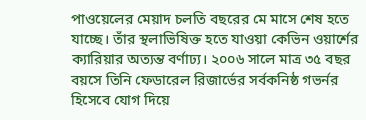পাওয়েলের মেয়াদ চলতি বছরের মে মাসে শেষ হতে যাচ্ছে। তাঁর স্থলাভিষিক্ত হতে যাওয়া কেভিন ওয়ার্শের ক্যারিয়ার অত্যন্ত বর্ণাঢ্য। ২০০৬ সালে মাত্র ৩৫ বছর বয়সে তিনি ফেডারেল রিজার্ভের সর্বকনিষ্ঠ গভর্নর হিসেবে যোগ দিয়ে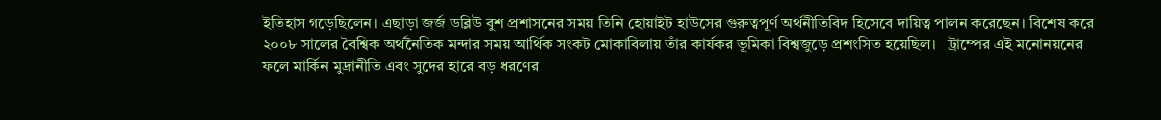ইতিহাস গড়েছিলেন। এছাড়া জর্জ ডব্লিউ বুশ প্রশাসনের সময় তিনি হোয়াইট হাউসের গুরুত্বপূর্ণ অর্থনীতিবিদ হিসেবে দায়িত্ব পালন করেছেন। বিশেষ করে ২০০৮ সালের বৈশ্বিক অর্থনৈতিক মন্দার সময় আর্থিক সংকট মোকাবিলায় তাঁর কার্যকর ভূমিকা বিশ্বজুড়ে প্রশংসিত হয়েছিল।   ট্রাম্পের এই মনোনয়নের ফলে মার্কিন মুদ্রানীতি এবং সুদের হারে বড় ধরণের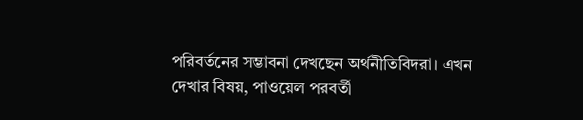পরিবর্তনের সম্ভাবনা দেখছেন অর্থনীতিবিদরা। এখন দেখার বিষয়, পাওয়েল পরবর্তী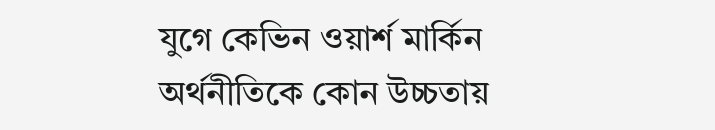যুগে কেভিন ওয়ার্শ মার্কিন অর্থনীতিকে কোন উচ্চতায়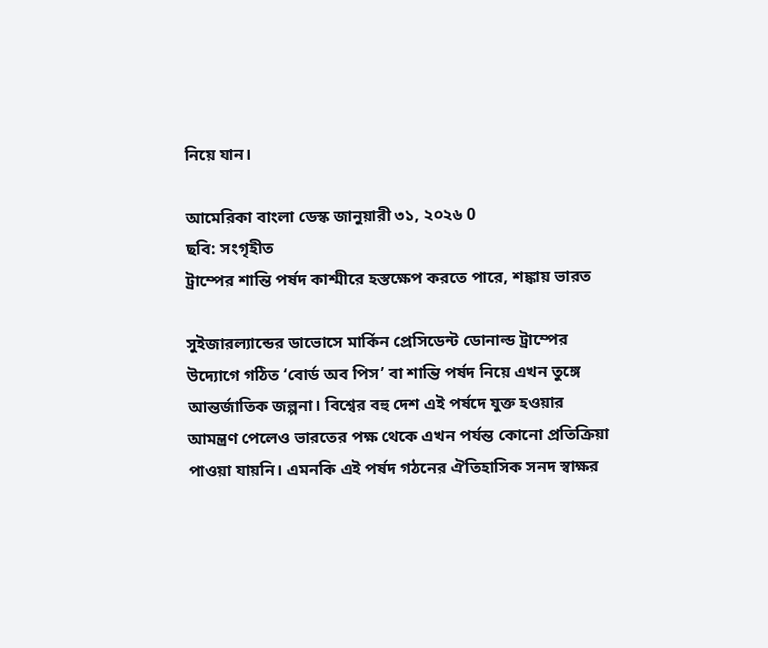নিয়ে যান।

আমেরিকা বাংলা ডেস্ক জানুয়ারী ৩১, ২০২৬ 0
ছবি: সংগৃহীত
ট্রাম্পের শান্তি পর্ষদ কাশ্মীরে হস্তক্ষেপ করতে পারে, শঙ্কায় ভারত

সুইজারল্যান্ডের ডাভোসে মার্কিন প্রেসিডেন্ট ডোনাল্ড ট্রাম্পের উদ্যোগে গঠিত ‘বোর্ড অব পিস’ বা শান্তি পর্ষদ নিয়ে এখন তুঙ্গে আন্তর্জাতিক জল্পনা। বিশ্বের বহু দেশ এই পর্ষদে যুক্ত হওয়ার আমন্ত্রণ পেলেও ভারতের পক্ষ থেকে এখন পর্যন্ত কোনো প্রতিক্রিয়া পাওয়া যায়নি। এমনকি এই পর্ষদ গঠনের ঐতিহাসিক সনদ স্বাক্ষর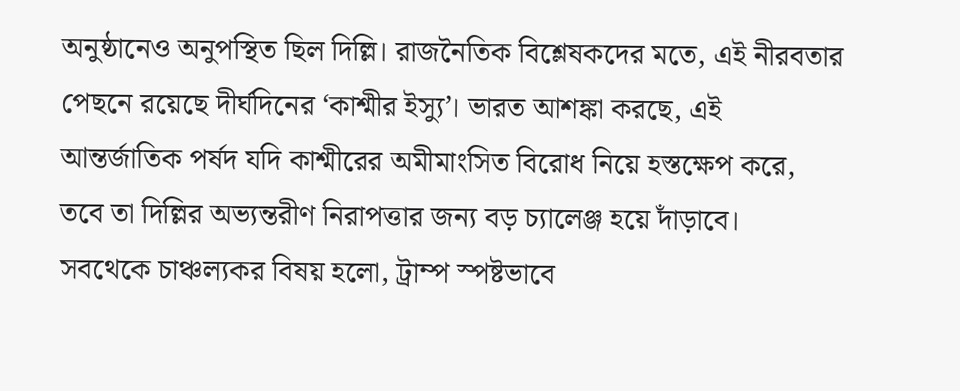অনুষ্ঠানেও অনুপস্থিত ছিল দিল্লি। রাজনৈতিক বিশ্লেষকদের মতে, এই নীরবতার পেছনে রয়েছে দীর্ঘদিনের ‘কাশ্মীর ইস্যু’। ভারত আশঙ্কা করছে, এই আন্তর্জাতিক পর্ষদ যদি কাশ্মীরের অমীমাংসিত বিরোধ নিয়ে হস্তক্ষেপ করে, তবে তা দিল্লির অভ্যন্তরীণ নিরাপত্তার জন্য বড় চ্যালেঞ্জ হয়ে দাঁড়াবে।   সবথেকে চাঞ্চল্যকর বিষয় হলো, ট্রাম্প স্পষ্টভাবে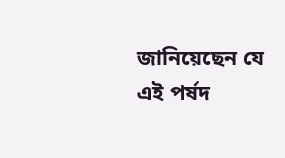জানিয়েছেন যে এই পর্ষদ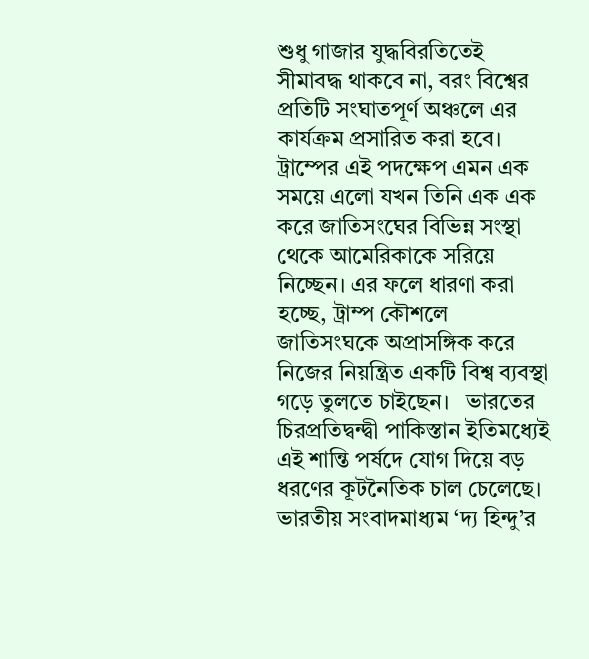শুধু গাজার যুদ্ধবিরতিতেই সীমাবদ্ধ থাকবে না, বরং বিশ্বের প্রতিটি সংঘাতপূর্ণ অঞ্চলে এর কার্যক্রম প্রসারিত করা হবে। ট্রাম্পের এই পদক্ষেপ এমন এক সময়ে এলো যখন তিনি এক এক করে জাতিসংঘের বিভিন্ন সংস্থা থেকে আমেরিকাকে সরিয়ে নিচ্ছেন। এর ফলে ধারণা করা হচ্ছে, ট্রাম্প কৌশলে জাতিসংঘকে অপ্রাসঙ্গিক করে নিজের নিয়ন্ত্রিত একটি বিশ্ব ব্যবস্থা গড়ে তুলতে চাইছেন।   ভারতের চিরপ্রতিদ্বন্দ্বী পাকিস্তান ইতিমধ্যেই এই শান্তি পর্ষদে যোগ দিয়ে বড় ধরণের কূটনৈতিক চাল চেলেছে। ভারতীয় সংবাদমাধ্যম ‘দ্য হিন্দু’র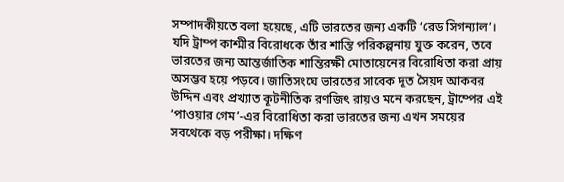সম্পাদকীয়তে বলা হয়েছে, এটি ভারতের জন্য একটি ‘রেড সিগন্যাল’। যদি ট্রাম্প কাশ্মীর বিরোধকে তাঁর শান্তি পরিকল্পনায় যুক্ত করেন, তবে ভারতের জন্য আন্তর্জাতিক শান্তিরক্ষী মোতায়েনের বিরোধিতা করা প্রায় অসম্ভব হয়ে পড়বে। জাতিসংঘে ভারতের সাবেক দূত সৈয়দ আকবর উদ্দিন এবং প্রখ্যাত কূটনীতিক রণজিৎ রায়ও মনে করছেন, ট্রাম্পের এই ‘পাওয়ার গেম’-এর বিরোধিতা করা ভারতের জন্য এখন সময়ের সবথেকে বড় পরীক্ষা। দক্ষিণ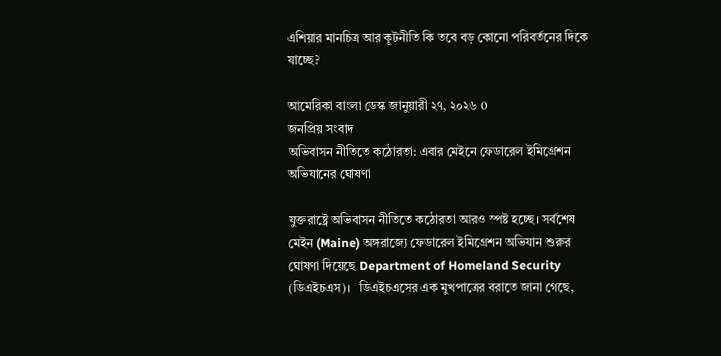এশিয়ার মানচিত্র আর কূটনীতি কি তবে বড় কোনো পরিবর্তনের দিকে যাচ্ছে?

আমেরিকা বাংলা ডেস্ক জানুয়ারী ২৭, ২০২৬ 0
জনপ্রিয় সংবাদ
অভিবাসন নীতিতে কঠোরতা: এবার মেইনে ফেডারেল ইমিগ্রেশন অভিযানের ঘোষণা

যুক্তরাষ্ট্রে অভিবাসন নীতিতে কঠোরতা আরও স্পষ্ট হচ্ছে। সর্বশেষ মেইন (Maine) অঙ্গরাজ্যে ফেডারেল ইমিগ্রেশন অভিযান শুরুর ঘোষণা দিয়েছে Department of Homeland Security (ডিএইচএস)।   ডিএইচএসের এক মুখপাত্রের বরাতে জানা গেছে,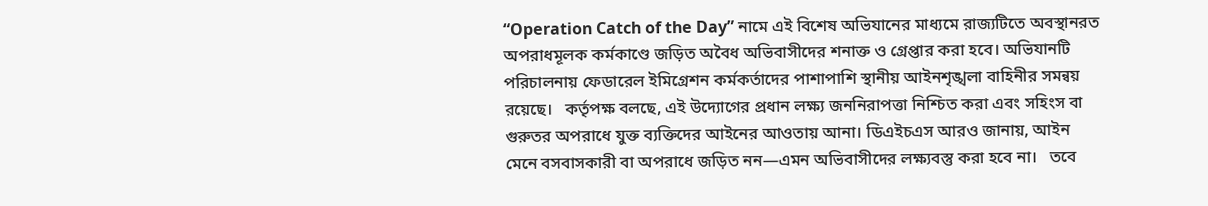“Operation Catch of the Day” নামে এই বিশেষ অভিযানের মাধ্যমে রাজ্যটিতে অবস্থানরত অপরাধমূলক কর্মকাণ্ডে জড়িত অবৈধ অভিবাসীদের শনাক্ত ও গ্রেপ্তার করা হবে। অভিযানটি পরিচালনায় ফেডারেল ইমিগ্রেশন কর্মকর্তাদের পাশাপাশি স্থানীয় আইনশৃঙ্খলা বাহিনীর সমন্বয় রয়েছে।   কর্তৃপক্ষ বলছে, এই উদ্যোগের প্রধান লক্ষ্য জননিরাপত্তা নিশ্চিত করা এবং সহিংস বা গুরুতর অপরাধে যুক্ত ব্যক্তিদের আইনের আওতায় আনা। ডিএইচএস আরও জানায়, আইন মেনে বসবাসকারী বা অপরাধে জড়িত নন—এমন অভিবাসীদের লক্ষ্যবস্তু করা হবে না।   তবে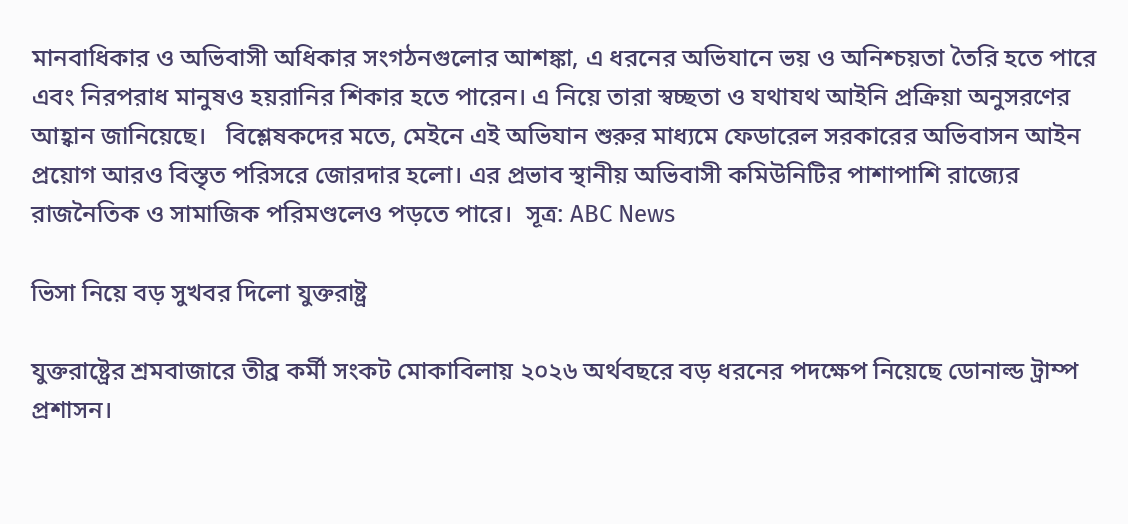মানবাধিকার ও অভিবাসী অধিকার সংগঠনগুলোর আশঙ্কা, এ ধরনের অভিযানে ভয় ও অনিশ্চয়তা তৈরি হতে পারে এবং নিরপরাধ মানুষও হয়রানির শিকার হতে পারেন। এ নিয়ে তারা স্বচ্ছতা ও যথাযথ আইনি প্রক্রিয়া অনুসরণের আহ্বান জানিয়েছে।   বিশ্লেষকদের মতে, মেইনে এই অভিযান শুরুর মাধ্যমে ফেডারেল সরকারের অভিবাসন আইন প্রয়োগ আরও বিস্তৃত পরিসরে জোরদার হলো। এর প্রভাব স্থানীয় অভিবাসী কমিউনিটির পাশাপাশি রাজ্যের রাজনৈতিক ও সামাজিক পরিমণ্ডলেও পড়তে পারে।  সূত্র: ABC News

ভিসা নিয়ে বড় সুখবর দিলো যুক্তরাষ্ট্র

যুক্তরাষ্ট্রের শ্রমবাজারে তীব্র কর্মী সংকট মোকাবিলায় ২০২৬ অর্থবছরে বড় ধরনের পদক্ষেপ নিয়েছে ডোনাল্ড ট্রাম্প প্রশাসন।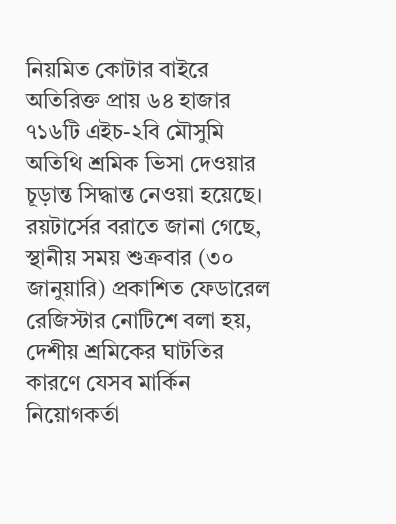নিয়মিত কোটার বাইরে অতিরিক্ত প্রায় ৬৪ হাজার ৭১৬টি এইচ-২বি মৌসুমি অতিথি শ্রমিক ভিসা দেওয়ার চূড়ান্ত সিদ্ধান্ত নেওয়া হয়েছে।   রয়টার্সের বরাতে জানা গেছে, স্থানীয় সময় শুক্রবার (৩০ জানুয়ারি) প্রকাশিত ফেডারেল রেজিস্টার নোটিশে বলা হয়, দেশীয় শ্রমিকের ঘাটতির কারণে যেসব মার্কিন নিয়োগকর্তা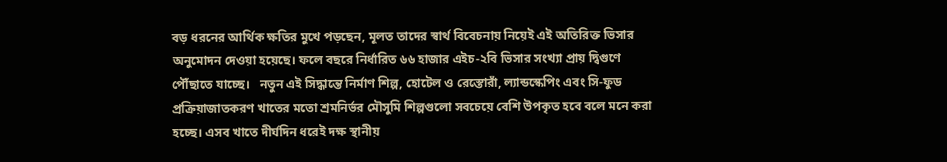বড় ধরনের আর্থিক ক্ষতির মুখে পড়ছেন, মূলত তাদের স্বার্থ বিবেচনায় নিয়েই এই অতিরিক্ত ভিসার অনুমোদন দেওয়া হয়েছে। ফলে বছরে নির্ধারিত ৬৬ হাজার এইচ-২বি ভিসার সংখ্যা প্রায় দ্বিগুণে পৌঁছাতে যাচ্ছে।   নতুন এই সিদ্ধান্তে নির্মাণ শিল্প, হোটেল ও রেস্তোরাঁ, ল্যান্ডস্কেপিং এবং সি-ফুড প্রক্রিয়াজাতকরণ খাতের মতো শ্রমনির্ভর মৌসুমি শিল্পগুলো সবচেয়ে বেশি উপকৃত হবে বলে মনে করা হচ্ছে। এসব খাতে দীর্ঘদিন ধরেই দক্ষ স্থানীয়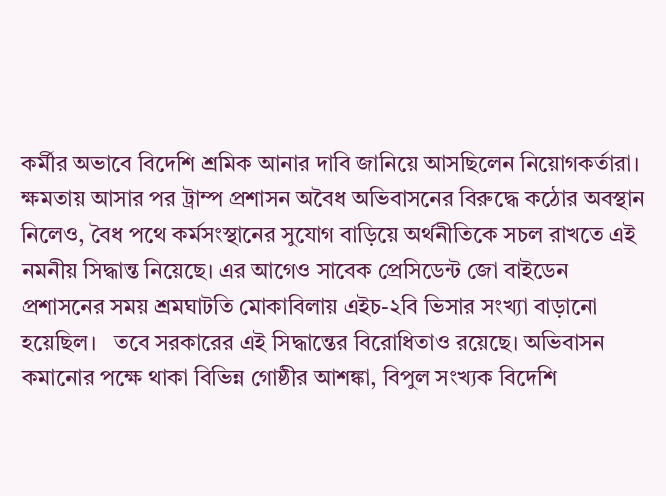কর্মীর অভাবে বিদেশি শ্রমিক আনার দাবি জানিয়ে আসছিলেন নিয়োগকর্তারা।   ক্ষমতায় আসার পর ট্রাম্প প্রশাসন অবৈধ অভিবাসনের বিরুদ্ধে কঠোর অবস্থান নিলেও, বৈধ পথে কর্মসংস্থানের সুযোগ বাড়িয়ে অর্থনীতিকে সচল রাখতে এই নমনীয় সিদ্ধান্ত নিয়েছে। এর আগেও সাবেক প্রেসিডেন্ট জো বাইডেন প্রশাসনের সময় শ্রমঘাটতি মোকাবিলায় এইচ-২বি ভিসার সংখ্যা বাড়ানো হয়েছিল।   তবে সরকারের এই সিদ্ধান্তের বিরোধিতাও রয়েছে। অভিবাসন কমানোর পক্ষে থাকা বিভিন্ন গোষ্ঠীর আশঙ্কা, বিপুল সংখ্যক বিদেশি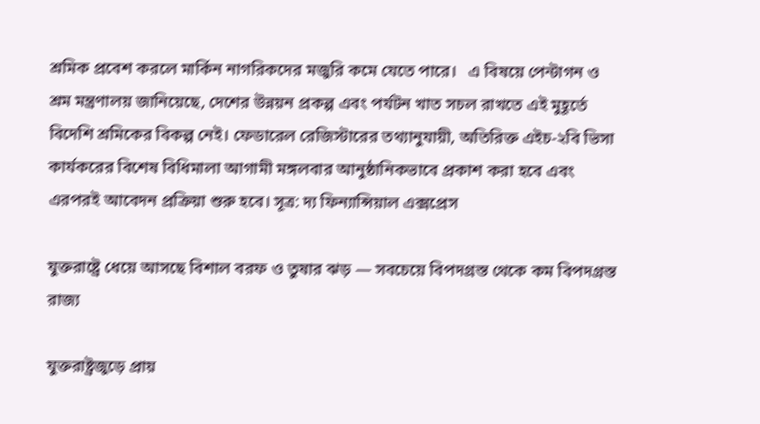শ্রমিক প্রবেশ করলে মার্কিন নাগরিকদের মজুরি কমে যেতে পারে।   এ বিষয়ে পেন্টাগন ও শ্রম মন্ত্রণালয় জানিয়েছে, দেশের উন্নয়ন প্রকল্প এবং পর্যটন খাত সচল রাখতে এই মুহূর্তে বিদেশি শ্রমিকের বিকল্প নেই। ফেডারেল রেজিস্টারের তথ্যানুযায়ী, অতিরিক্ত এইচ-২বি ভিসা কার্যকরের বিশেষ বিধিমালা আগামী মঙ্গলবার আনুষ্ঠানিকভাবে প্রকাশ করা হবে এবং এরপরই আবেদন প্রক্রিয়া শুরু হবে। সূত্র: দ্য ফিন্যান্সিয়াল এক্সপ্রেস

যুক্তরাষ্ট্রে ধেয়ে আসছে বিশাল বরফ ও তুষার ঝড় — সবচেয়ে বিপদগ্রস্ত থেকে কম বিপদগ্রস্ত রাজ্য

যুক্তরাষ্ট্রজুড়ে প্রায়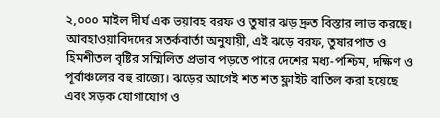২,০০০ মাইল দীর্ঘ এক ভয়াবহ বরফ ও তুষার ঝড় দ্রুত বিস্তার লাভ করছে। আবহাওয়াবিদদের সতর্কবার্তা অনুযায়ী, এই ঝড়ে বরফ, তুষারপাত ও হিমশীতল বৃষ্টির সম্মিলিত প্রভাব পড়তে পারে দেশের মধ্য-পশ্চিম, দক্ষিণ ও পূর্বাঞ্চলের বহু রাজ্যে। ঝড়ের আগেই শত শত ফ্লাইট বাতিল করা হয়েছে এবং সড়ক যোগাযোগ ও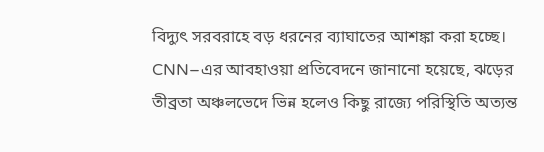বিদ্যুৎ সরবরাহে বড় ধরনের ব্যাঘাতের আশঙ্কা করা হচ্ছে।   CNN–এর আবহাওয়া প্রতিবেদনে জানানো হয়েছে, ঝড়ের তীব্রতা অঞ্চলভেদে ভিন্ন হলেও কিছু রাজ্যে পরিস্থিতি অত্যন্ত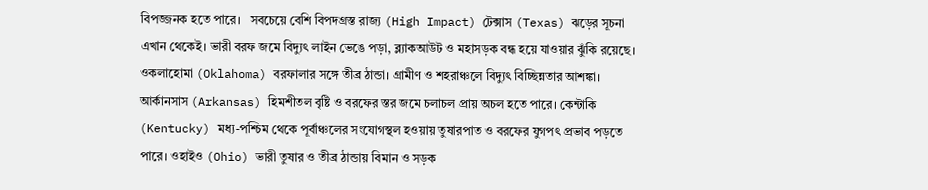বিপজ্জনক হতে পারে।   সবচেয়ে বেশি বিপদগ্রস্ত রাজ্য (High Impact) টেক্সাস (Texas) ঝড়ের সূচনা এখান থেকেই। ভারী বরফ জমে বিদ্যুৎ লাইন ভেঙে পড়া, ব্ল্যাকআউট ও মহাসড়ক বন্ধ হয়ে যাওয়ার ঝুঁকি রয়েছে। ওকলাহোমা (Oklahoma) বরফালার সঙ্গে তীব্র ঠান্ডা। গ্রামীণ ও শহরাঞ্চলে বিদ্যুৎ বিচ্ছিন্নতার আশঙ্কা। আর্কানসাস (Arkansas) হিমশীতল বৃষ্টি ও বরফের স্তর জমে চলাচল প্রায় অচল হতে পারে। কেন্টাকি (Kentucky) মধ্য-পশ্চিম থেকে পূর্বাঞ্চলের সংযোগস্থল হওয়ায় তুষারপাত ও বরফের যুগপৎ প্রভাব পড়তে পারে। ওহাইও (Ohio) ভারী তুষার ও তীব্র ঠান্ডায় বিমান ও সড়ক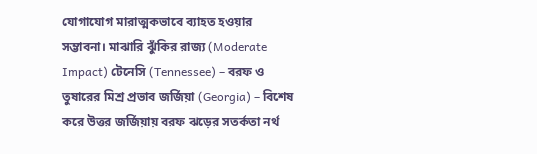যোগাযোগ মারাত্মকভাবে ব্যাহত হওয়ার সম্ভাবনা। মাঝারি ঝুঁকির রাজ্য (Moderate Impact) টেনেসি (Tennessee) – বরফ ও তুষারের মিশ্র প্রভাব জর্জিয়া (Georgia) – বিশেষ করে উত্তর জর্জিয়ায় বরফ ঝড়ের সতর্কতা নর্থ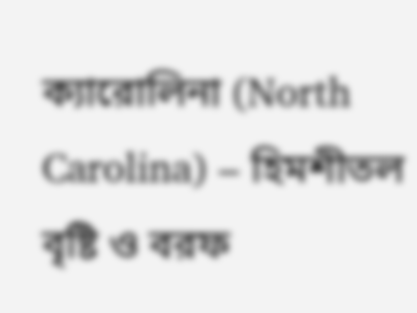ক্যারোলিনা (North Carolina) – হিমশীতল বৃষ্টি ও বরফ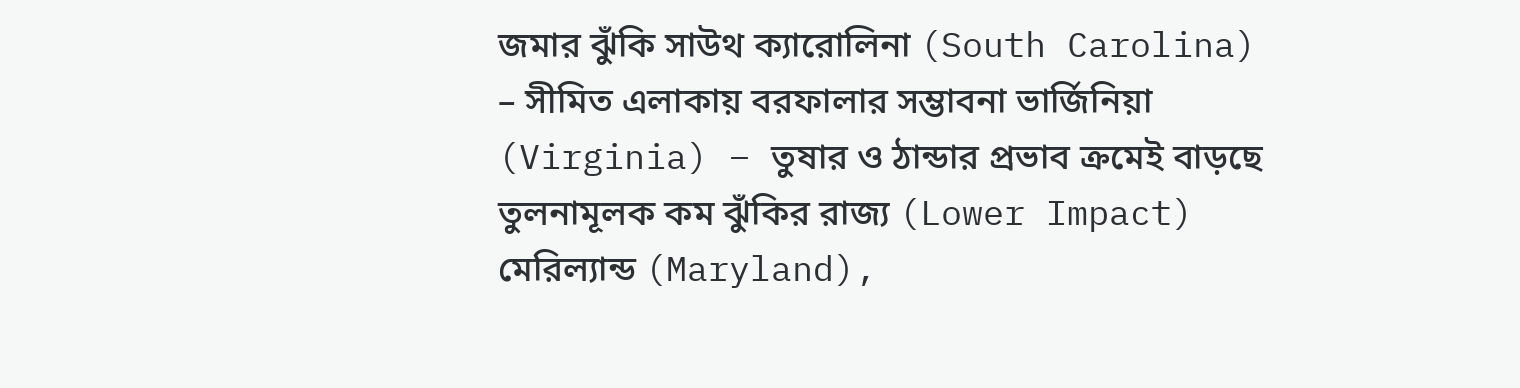জমার ঝুঁকি সাউথ ক্যারোলিনা (South Carolina) – সীমিত এলাকায় বরফালার সম্ভাবনা ভার্জিনিয়া (Virginia) – তুষার ও ঠান্ডার প্রভাব ক্রমেই বাড়ছে তুলনামূলক কম ঝুঁকির রাজ্য (Lower Impact) মেরিল্যান্ড (Maryland),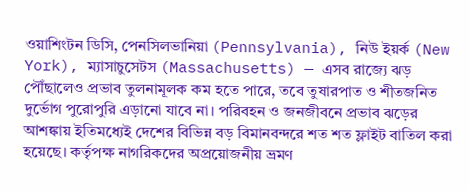ওয়াশিংটন ডিসি, পেনসিলভানিয়া (Pennsylvania), নিউ ইয়র্ক (New York), ম্যাসাচুসেটস (Massachusetts) — এসব রাজ্যে ঝড় পৌঁছালেও প্রভাব তুলনামূলক কম হতে পারে, তবে তুষারপাত ও শীতজনিত দুর্ভোগ পুরোপুরি এড়ানো যাবে না। পরিবহন ও জনজীবনে প্রভাব ঝড়ের আশঙ্কায় ইতিমধ্যেই দেশের বিভিন্ন বড় বিমানবন্দরে শত শত ফ্লাইট বাতিল করা হয়েছে। কর্তৃপক্ষ নাগরিকদের অপ্রয়োজনীয় ভ্রমণ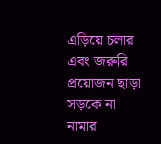এড়িয়ে চলার এবং জরুরি প্রয়োজন ছাড়া সড়কে না নামার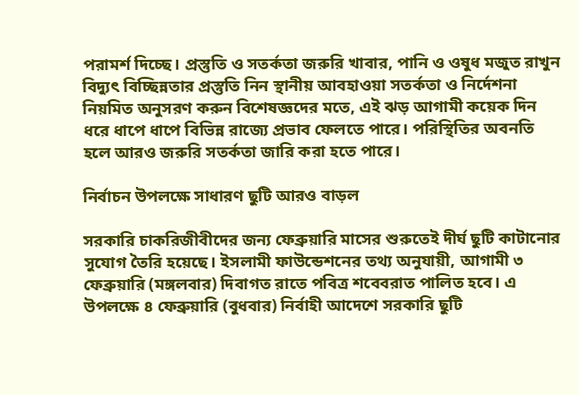পরামর্শ দিচ্ছে। প্রস্তুতি ও সতর্কতা জরুরি খাবার, পানি ও ওষুধ মজুত রাখুন বিদ্যুৎ বিচ্ছিন্নতার প্রস্তুতি নিন স্থানীয় আবহাওয়া সতর্কতা ও নির্দেশনা নিয়মিত অনুসরণ করুন বিশেষজ্ঞদের মতে, এই ঝড় আগামী কয়েক দিন ধরে ধাপে ধাপে বিভিন্ন রাজ্যে প্রভাব ফেলতে পারে। পরিস্থিতির অবনতি হলে আরও জরুরি সতর্কতা জারি করা হতে পারে।

নির্বাচন উপলক্ষে সাধারণ ছুটি আরও বাড়ল

সরকারি চাকরিজীবীদের জন্য ফেব্রুয়ারি মাসের শুরুতেই দীর্ঘ ছুটি কাটানোর সুযোগ তৈরি হয়েছে। ইসলামী ফাউন্ডেশনের তথ্য অনুযায়ী, আগামী ৩ ফেব্রুয়ারি (মঙ্গলবার) দিবাগত রাতে পবিত্র শবেবরাত পালিত হবে। এ উপলক্ষে ৪ ফেব্রুয়ারি (বুধবার) নির্বাহী আদেশে সরকারি ছুটি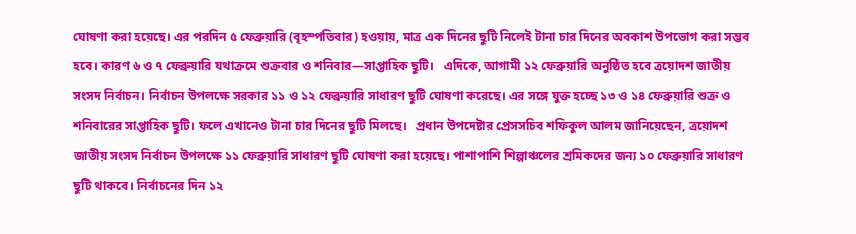ঘোষণা করা হয়েছে। এর পরদিন ৫ ফেব্রুয়ারি (বৃহস্পতিবার) হওয়ায়, মাত্র এক দিনের ছুটি নিলেই টানা চার দিনের অবকাশ উপভোগ করা সম্ভব হবে। কারণ ৬ ও ৭ ফেব্রুয়ারি যথাক্রমে শুক্রবার ও শনিবার—সাপ্তাহিক ছুটি।   এদিকে, আগামী ১২ ফেব্রুয়ারি অনুষ্ঠিত হবে ত্রয়োদশ জাতীয় সংসদ নির্বাচন। নির্বাচন উপলক্ষে সরকার ১১ ও ১২ ফেব্রুয়ারি সাধারণ ছুটি ঘোষণা করেছে। এর সঙ্গে যুক্ত হচ্ছে ১৩ ও ১৪ ফেব্রুয়ারি শুক্র ও শনিবারের সাপ্তাহিক ছুটি। ফলে এখানেও টানা চার দিনের ছুটি মিলছে।   প্রধান উপদেষ্টার প্রেসসচিব শফিকুল আলম জানিয়েছেন, ত্রয়োদশ জাতীয় সংসদ নির্বাচন উপলক্ষে ১১ ফেব্রুয়ারি সাধারণ ছুটি ঘোষণা করা হয়েছে। পাশাপাশি শিল্পাঞ্চলের শ্রমিকদের জন্য ১০ ফেব্রুয়ারি সাধারণ ছুটি থাকবে। নির্বাচনের দিন ১২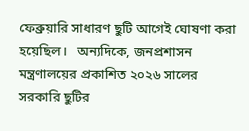ফেব্রুয়ারি সাধারণ ছুটি আগেই ঘোষণা করা হয়েছিল।   অন্যদিকে, জনপ্রশাসন মন্ত্রণালয়ের প্রকাশিত ২০২৬ সালের সরকারি ছুটির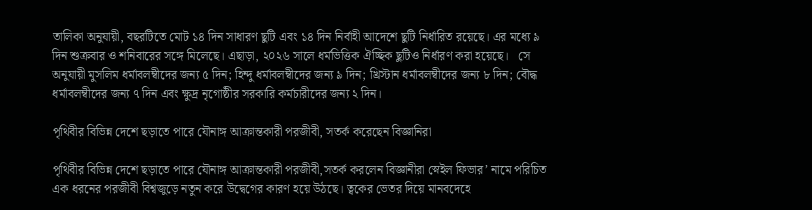তালিকা অনুযায়ী, বছরটিতে মোট ১৪ দিন সাধারণ ছুটি এবং ১৪ দিন নির্বাহী আদেশে ছুটি নির্ধারিত রয়েছে। এর মধ্যে ৯ দিন শুক্রবার ও শনিবারের সঙ্গে মিলেছে। এছাড়া, ২০২৬ সালে ধর্মভিত্তিক ঐচ্ছিক ছুটিও নির্ধারণ করা হয়েছে।   সে অনুযায়ী মুসলিম ধর্মাবলম্বীদের জন্য ৫ দিন; হিন্দু ধর্মাবলম্বীদের জন্য ৯ দিন; খ্রিস্টান ধর্মাবলম্বীদের জন্য ৮ দিন; বৌদ্ধ ধর্মাবলম্বীদের জন্য ৭ দিন এবং ক্ষুদ্র নৃগোষ্ঠীর সরকারি কর্মচারীদের জন্য ২ দিন।

পৃথিবীর বিভিন্ন দেশে ছড়াতে পারে যৌনাঙ্গ আক্রান্তকারী পরজীবী, সতর্ক করেছেন বিজ্ঞানিরা

পৃথিবীর বিভিন্ন দেশে ছড়াতে পারে যৌনাঙ্গ আক্রান্তকারী পরজীবী,সতর্ক করলেন বিজ্ঞানীরা স্নেইল ফিভার’ নামে পরিচিত এক ধরনের পরজীবী বিশ্বজুড়ে নতুন করে উদ্বেগের কারণ হয়ে উঠছে। ত্বকের ভেতর দিয়ে মানবদেহে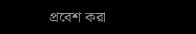প্রবেশ করা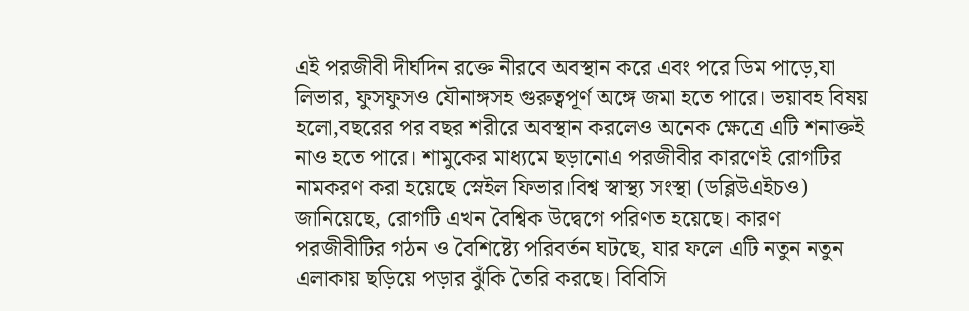এই পরজীবী দীর্ঘদিন রক্তে নীরবে অবস্থান করে এবং পরে ডিম পাড়ে,যা লিভার, ফুসফুসও যৌনাঙ্গসহ গুরুত্বপূর্ণ অঙ্গে জমা হতে পারে। ভয়াবহ বিষয় হলো,বছরের পর বছর শরীরে অবস্থান করলেও অনেক ক্ষেত্রে এটি শনাক্তই নাও হতে পারে। শামুকের মাধ্যমে ছড়ানোএ পরজীবীর কারণেই রোগটির নামকরণ করা হয়েছে স্নেইল ফিভার।বিশ্ব স্বাস্থ্য সংস্থা (ডব্লিউএইচও) জানিয়েছে, রোগটি এখন বৈশ্বিক উদ্বেগে পরিণত হয়েছে। কারণ পরজীবীটির গঠন ও বৈশিষ্ট্যে পরিবর্তন ঘটছে, যার ফলে এটি নতুন নতুন এলাকায় ছড়িয়ে পড়ার ঝুঁকি তৈরি করছে। বিবিসি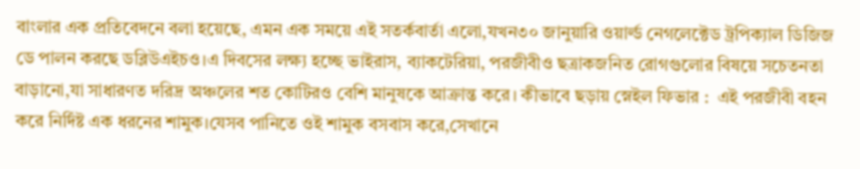বাংলার এক প্রতিবেদনে বলা হয়েছে, এমন এক সময়ে এই সতর্কবার্তা এলো,যখন৩০ জানুয়ারি ওয়ার্ল্ড নেগলেক্টেড ট্রপিক্যাল ডিজিজ ডে পালন করছে ডব্লিউএইচও।এ দিবসের লক্ষ্য হচ্ছে ভাইরাস, ব্যাকটেরিয়া, পরজীবীও ছত্রাকজনিত রোগগুলোর বিষয়ে সচেতনতা বাড়ানো,যা সাধারণত দরিদ্র অঞ্চলের শত কোটিরও বেশি মানুষকে আক্রান্ত করে। কীভাবে ছড়ায় স্নেইল ফিভার :  এই পরজীবী বহন করে নির্দিষ্ট এক ধরনের শামুক।যেসব পানিতে ওই শামুক বসবাস করে,সেখানে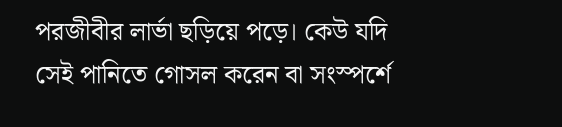পরজীবীর লার্ভা ছড়িয়ে পড়ে। কেউ যদি সেই পানিতে গোসল করেন বা সংস্পর্শে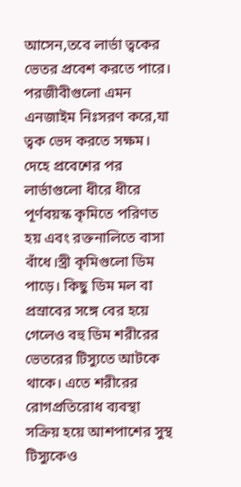আসেন,তবে লার্ভা ত্বকের ভেতর প্রবেশ করতে পারে। পরজীবীগুলো এমন এনজাইম নিঃসরণ করে,যা ত্বক ভেদ করতে সক্ষম। দেহে প্রবেশের পর লার্ভাগুলো ধীরে ধীরে পূর্ণবয়স্ক কৃমিতে পরিণত হয় এবং রক্তনালিতে বাসা বাঁধে।স্ত্রী কৃমিগুলো ডিম পাড়ে। কিছু ডিম মল বা প্রস্রাবের সঙ্গে বের হয়ে গেলেও বহু ডিম শরীরের ভেতরের টিস্যুতে আটকে থাকে। এতে শরীরের রোগপ্রতিরোধ ব্যবস্থা সক্রিয় হয়ে আশপাশের সুস্থ টিস্যুকেও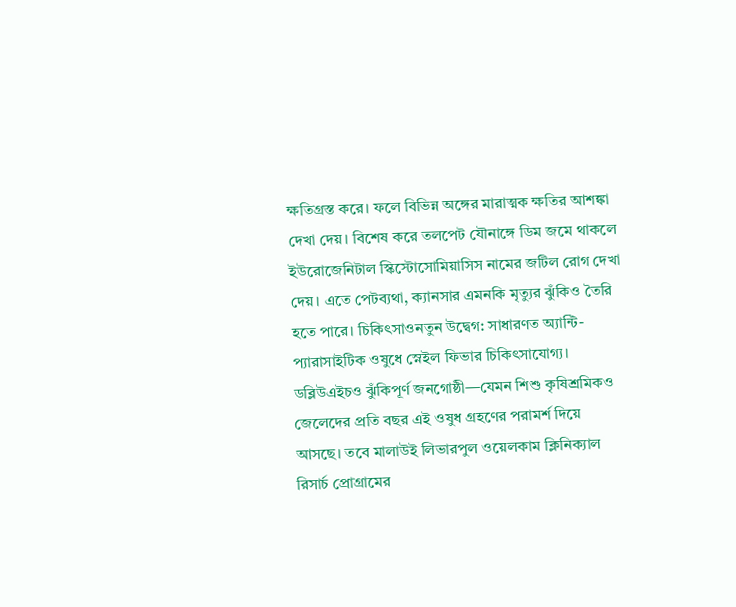ক্ষতিগ্রস্ত করে। ফলে বিভিন্ন অঙ্গের মারাত্মক ক্ষতির আশঙ্কা দেখা দেয়। বিশেষ করে তলপেট যৌনাঙ্গে ডিম জমে থাকলে ইউরোজেনিটাল স্কিস্টোসোমিয়াসিস নামের জটিল রোগ দেখা দেয়। এতে পেটব্যথা, ক্যানসার এমনকি মৃত্যুর ঝুঁকিও তৈরি হতে পারে। চিকিৎসাওনতুন উদ্বেগ: সাধারণত অ্যান্টি-প্যারাসাইটিক ওষুধে স্নেইল ফিভার চিকিৎসাযোগ্য। ডব্লিউএইচও ঝুঁকিপূর্ণ জনগোষ্ঠী—যেমন শিশু কৃষিশ্রমিকও জেলেদের প্রতি বছর এই ওষুধ গ্রহণের পরামর্শ দিয়ে আসছে। তবে মালাউই লিভারপুল ওয়েলকাম ক্লিনিক্যাল রিসার্চ প্রোগ্রামের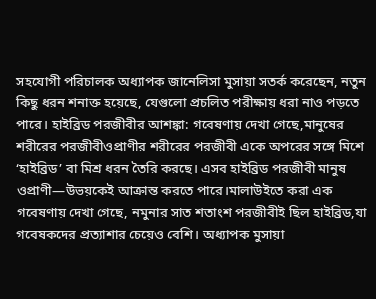সহযোগী পরিচালক অধ্যাপক জানেলিসা মুসায়া সতর্ক করেছেন, নতুন কিছু ধরন শনাক্ত হয়েছে, যেগুলো প্রচলিত পরীক্ষায় ধরা নাও পড়তে পারে। হাইব্রিড পরজীবীর আশঙ্কা: গবেষণায় দেখা গেছে,মানুষের শরীরের পরজীবীওপ্রাণীর শরীরের পরজীবী একে অপরের সঙ্গে মিশে ‘হাইব্রিড’ বা মিশ্র ধরন তৈরি করছে। এসব হাইব্রিড পরজীবী মানুষ ওপ্রাণী—উভয়কেই আক্রান্ত করতে পারে।মালাউইতে করা এক গবেষণায় দেখা গেছে, নমুনার সাত শতাংশ পরজীবীই ছিল হাইব্রিড,যা গবেষকদের প্রত্যাশার চেয়েও বেশি। অধ্যাপক মুসায়া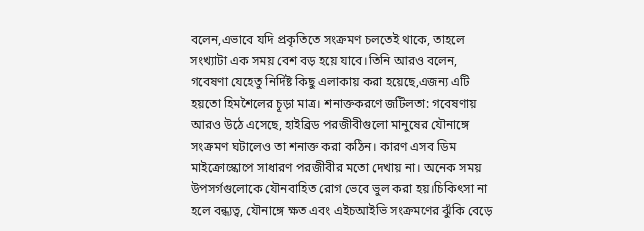বলেন,এভাবে যদি প্রকৃতিতে সংক্রমণ চলতেই থাকে, তাহলে সংখ্যাটা এক সময় বেশ বড় হয়ে যাবে।তিনি আরও বলেন, গবেষণা যেহেতু নির্দিষ্ট কিছু এলাকায় করা হয়েছে,এজন্য এটি হয়তো হিমশৈলের চূড়া মাত্র। শনাক্তকরণে জটিলতা: গবেষণায় আরও উঠে এসেছে, হাইব্রিড পরজীবীগুলো মানুষের যৌনাঙ্গে সংক্রমণ ঘটালেও তা শনাক্ত করা কঠিন। কারণ এসব ডিম মাইক্রোস্কোপে সাধারণ পরজীবীর মতো দেখায় না। অনেক সময় উপসর্গগুলোকে যৌনবাহিত রোগ ভেবে ভুল করা হয়।চিকিৎসা না হলে বন্ধ্যত্ব, যৌনাঙ্গে ক্ষত এবং এইচআইভি সংক্রমণের ঝুঁকি বেড়ে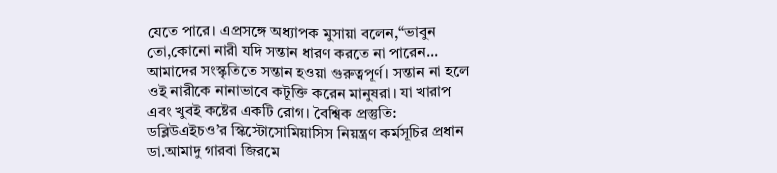যেতে পারে। এপ্রসঙ্গে অধ্যাপক মুসায়া বলেন,“ভাবুন তো,কোনো নারী যদি সন্তান ধারণ করতে না পারেন... আমাদের সংস্কৃতিতে সন্তান হওয়া গুরুত্বপূর্ণ। সন্তান না হলে ওই নারীকে নানাভাবে কটূক্তি করেন মানুষরা। যা খারাপ এবং খুবই কষ্টের একটি রোগ। বৈশ্বিক প্রস্তুতি: ডব্লিউএইচও’র স্কিস্টোসোমিয়াসিস নিয়ন্ত্রণ কর্মসূচির প্রধান ডা.আমাদু গারবা জিরমে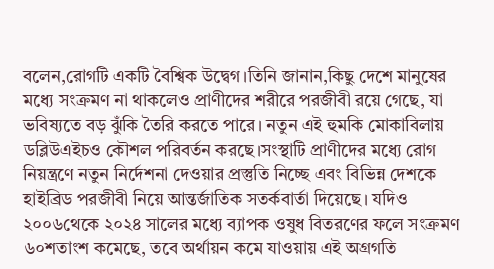বলেন,রোগটি একটি বৈশ্বিক উদ্বেগ।তিনি জানান,কিছু দেশে মানুষের মধ্যে সংক্রমণ না থাকলেও প্রাণীদের শরীরে পরজীবী রয়ে গেছে, যা ভবিষ্যতে বড় ঝুঁকি তৈরি করতে পারে। নতুন এই হুমকি মোকাবিলায় ডব্লিউএইচও কৌশল পরিবর্তন করছে।সংস্থাটি প্রাণীদের মধ্যে রোগ নিয়ন্ত্রণে নতুন নির্দেশনা দেওয়ার প্রস্তুতি নিচ্ছে এবং বিভিন্ন দেশকে হাইব্রিড পরজীবী নিয়ে আন্তর্জাতিক সতর্কবার্তা দিয়েছে। যদিও ২০০৬থেকে ২০২৪ সালের মধ্যে ব্যাপক ওষুধ বিতরণের ফলে সংক্রমণ ৬০শতাংশ কমেছে, তবে অর্থায়ন কমে যাওয়ায় এই অগ্রগতি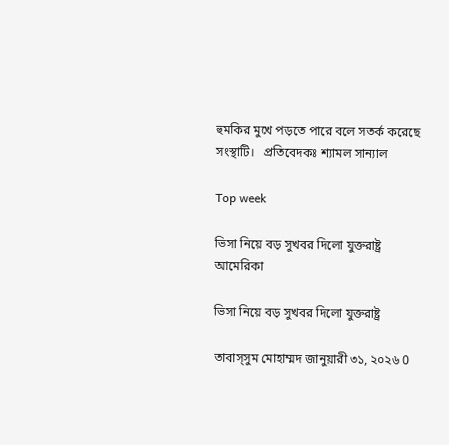হুমকির মুখে পড়তে পারে বলে সতর্ক করেছে সংস্থাটি।   প্রতিবেদকঃ শ্যামল সান্যাল

Top week

ভিসা নিয়ে বড় সুখবর দিলো যুক্তরাষ্ট্র
আমেরিকা

ভিসা নিয়ে বড় সুখবর দিলো যুক্তরাষ্ট্র

তাবাস্সুম মোহাম্মদ জানুয়ারী ৩১, ২০২৬ 0